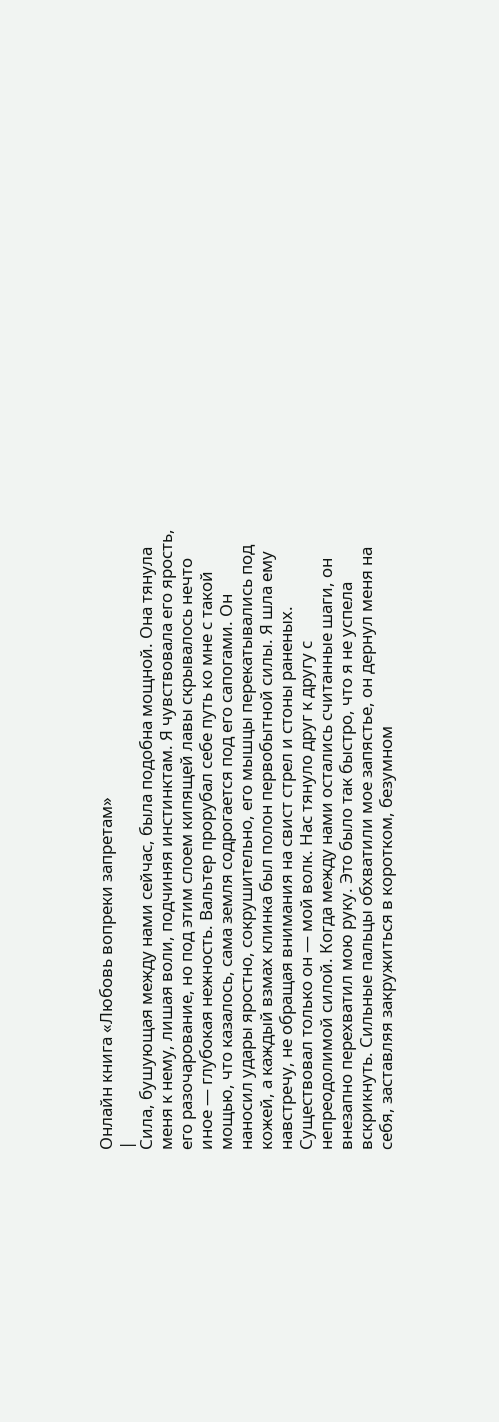Онлайн книга «Любовь вопреки запретам»
|
Сила, бушующая между нами сейчас, была подобна мощной. Она тянула меня к нему, лишая воли, подчиняя инстинктам. Я чувствовала его ярость, его разочарование, но под этим слоем кипящей лавы скрывалось нечто иное — глубокая нежность. Вальтер прорубал себе путь ко мне с такой мощью, что казалось, сама земля содрогается под его сапогами. Он наносил удары яростно, сокрушительно, его мышцы перекатывались под кожей, а каждый взмах клинка был полон первобытной силы. Я шла ему навстречу, не обращая внимания на свист стрел и стоны раненых. Существовал только он — мой волк. Нас тянуло друг к другу с непреодолимой силой. Когда между нами остались считанные шаги, он внезапно перехватил мою руку. Это было так быстро, что я не успела вскрикнуть. Сильные пальцы обхватили мое запястье, он дернул меня на себя, заставляя закружиться в коротком, безумном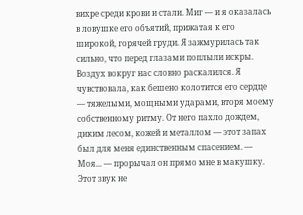вихре среди крови и стали. Миг — и я оказалась в ловушке его объятий, прижатая к его широкой, горячей груди. Я зажмурилась так сильно, что перед глазами поплыли искры. Воздух вокруг нас словно раскалился. Я чувствовала, как бешено колотится его сердце — тяжелыми, мощными ударами, вторя моему собственному ритму. От него пахло дождем, диким лесом, кожей и металлом — этот запах был для меня единственным спасением. — Моя... — прорычал он прямо мне в макушку. Этот звук не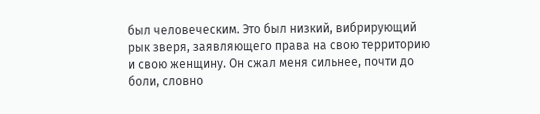был человеческим. Это был низкий, вибрирующий рык зверя, заявляющего права на свою территорию и свою женщину. Он сжал меня сильнее, почти до боли, словно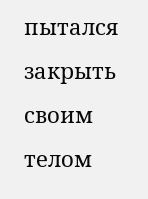пытался закрыть своим телом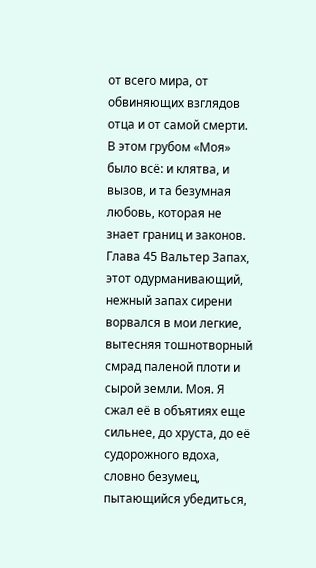от всего мира, от обвиняющих взглядов отца и от самой смерти. В этом грубом «Моя» было всё: и клятва, и вызов, и та безумная любовь, которая не знает границ и законов. Глава 45 Вальтер Запах, этот одурманивающий, нежный запах сирени ворвался в мои легкие, вытесняя тошнотворный смрад паленой плоти и сырой земли. Моя. Я сжал её в объятиях еще сильнее, до хруста, до её судорожного вдоха, словно безумец, пытающийся убедиться,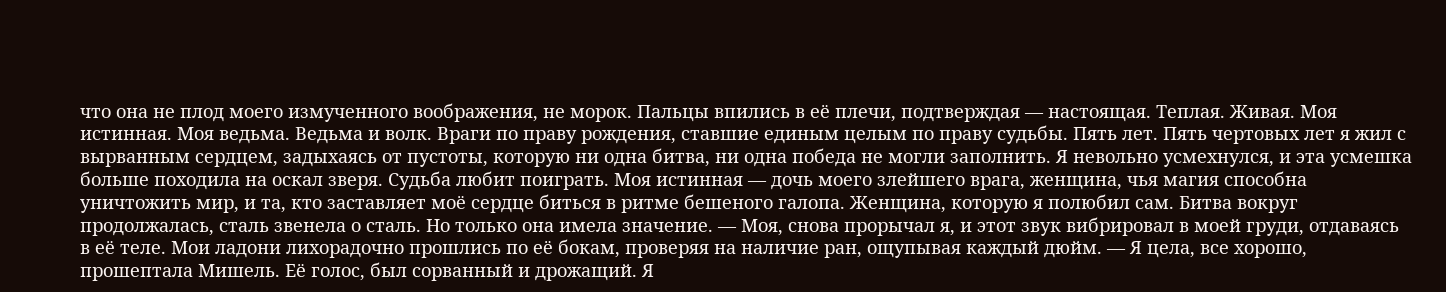что она не плод моего измученного воображения, не морок. Пальцы впились в её плечи, подтверждая — настоящая. Теплая. Живая. Моя истинная. Моя ведьма. Ведьма и волк. Враги по праву рождения, ставшие единым целым по праву судьбы. Пять лет. Пять чертовых лет я жил с вырванным сердцем, задыхаясь от пустоты, которую ни одна битва, ни одна победа не могли заполнить. Я невольно усмехнулся, и эта усмешка больше походила на оскал зверя. Судьба любит поиграть. Моя истинная — дочь моего злейшего врага, женщина, чья магия способна уничтожить мир, и та, кто заставляет моё сердце биться в ритме бешеного галопа. Женщина, которую я полюбил сам. Битва вокруг продолжалась, сталь звенела о сталь. Но только она имела значение. — Моя, снова прорычал я, и этот звук вибрировал в моей груди, отдаваясь в её теле. Мои ладони лихорадочно прошлись по её бокам, проверяя на наличие ран, ощупывая каждый дюйм. — Я цела, все хорошо, прошептала Мишель. Её голос, был сорванный и дрожащий. Я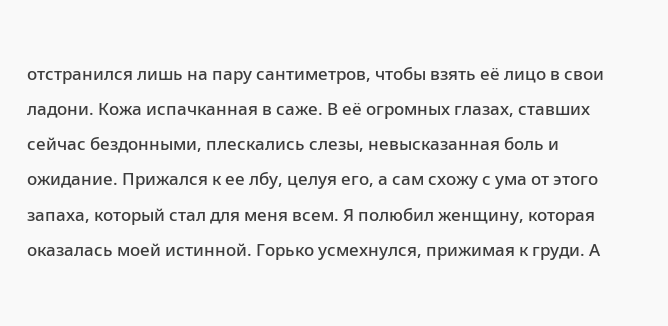отстранился лишь на пару сантиметров, чтобы взять её лицо в свои ладони. Кожа испачканная в саже. В её огромных глазах, ставших сейчас бездонными, плескались слезы, невысказанная боль и ожидание. Прижался к ее лбу, целуя его, а сам схожу с ума от этого запаха, который стал для меня всем. Я полюбил женщину, которая оказалась моей истинной. Горько усмехнулся, прижимая к груди. А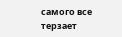самого все терзает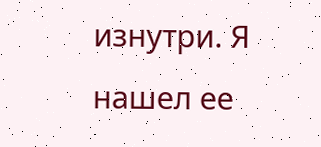изнутри. Я нашел ее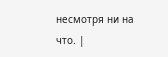несмотря ни на что. |